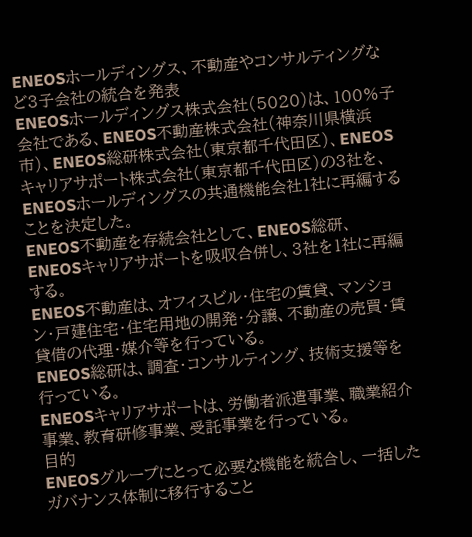ENEOSホールディングス、不動産やコンサルティングなど3子会社の統合を発表
ENEOSホールディングス株式会社(5020)は、100%子会社である、ENEOS不動産株式会社(神奈川県横浜市)、ENEOS総研株式会社(東京都千代田区)、ENEOSキャリアサポート株式会社(東京都千代田区)の3社を、ENEOSホールディングスの共通機能会社1社に再編することを決定した。
ENEOS不動産を存続会社として、ENEOS総研、ENEOSキャリアサポートを吸収合併し、3社を1社に再編する。
ENEOS不動産は、オフィスビル・住宅の賃貸、マンション・戸建住宅・住宅用地の開発・分譲、不動産の売買・賃貸借の代理・媒介等を行っている。
ENEOS総研は、調査・コンサルティング、技術支援等を行っている。
ENEOSキャリアサポートは、労働者派遣事業、職業紹介事業、教育研修事業、受託事業を行っている。
目的
ENEOSグループにとって必要な機能を統合し、一括したガバナンス体制に移行すること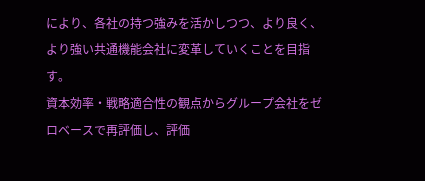により、各社の持つ強みを活かしつつ、より良く、より強い共通機能会社に変革していくことを目指す。
資本効率・戦略適合性の観点からグループ会社をゼロベースで再評価し、評価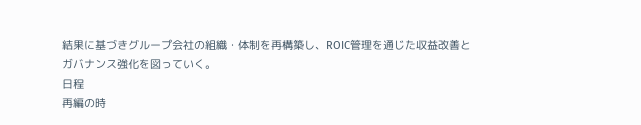結果に基づきグループ会社の組織・体制を再構築し、ROIC管理を通じた収益改善とガバナンス強化を図っていく。
日程
再編の時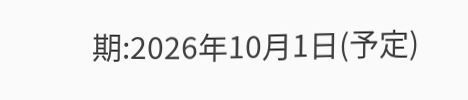期:2026年10月1日(予定)